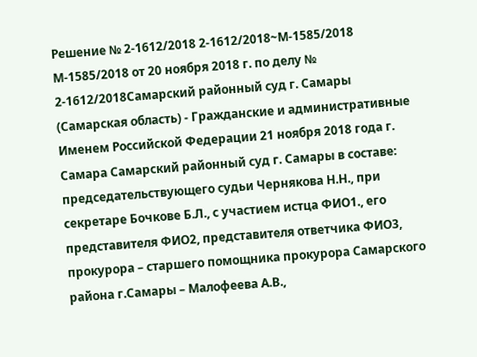Решение № 2-1612/2018 2-1612/2018~М-1585/2018 М-1585/2018 от 20 ноября 2018 г. по делу № 2-1612/2018Самарский районный суд г. Самары (Самарская область) - Гражданские и административные Именем Российской Федерации 21 ноября 2018 года г. Самара Самарский районный суд г. Самары в составе: председательствующего судьи Чернякова Н.Н., при секретаре Бочкове Б.Л., с участием истца ФИО1., его представителя ФИО2, представителя ответчика ФИО3, прокурора – старшего помощника прокурора Самарского района г.Самары – Малофеева А.В.,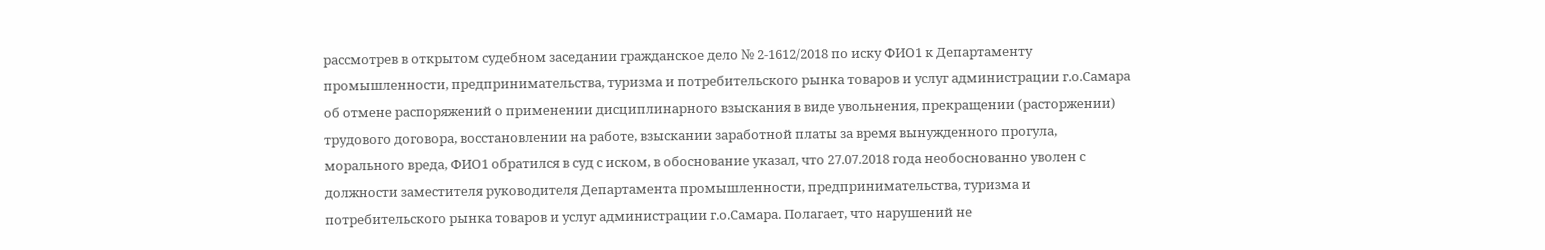рассмотрев в открытом судебном заседании гражданское дело № 2-1612/2018 по иску ФИО1 к Департаменту промышленности, предпринимательства, туризма и потребительского рынка товаров и услуг администрации г.о.Самара об отмене распоряжений о применении дисциплинарного взыскания в виде увольнения, прекращении (расторжении) трудового договора, восстановлении на работе, взыскании заработной платы за время вынужденного прогула, морального вреда, ФИО1 обратился в суд с иском, в обоснование указал, что 27.07.2018 года необоснованно уволен с должности заместителя руководителя Департамента промышленности, предпринимательства, туризма и потребительского рынка товаров и услуг администрации г.о.Самара. Полагает, что нарушений не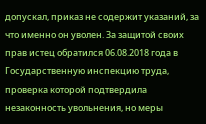допускал, приказ не содержит указаний, за что именно он уволен. За защитой своих прав истец обратился 06.08.2018 года в Государственную инспекцию труда, проверка которой подтвердила незаконность увольнения, но меры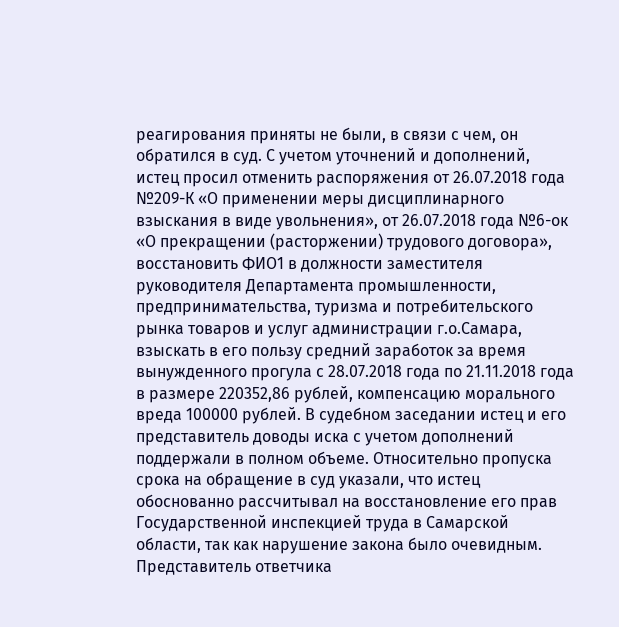реагирования приняты не были, в связи с чем, он обратился в суд. С учетом уточнений и дополнений, истец просил отменить распоряжения от 26.07.2018 года №209-К «О применении меры дисциплинарного взыскания в виде увольнения», от 26.07.2018 года №6-ок «О прекращении (расторжении) трудового договора», восстановить ФИО1 в должности заместителя руководителя Департамента промышленности, предпринимательства, туризма и потребительского рынка товаров и услуг администрации г.о.Самара, взыскать в его пользу средний заработок за время вынужденного прогула с 28.07.2018 года по 21.11.2018 года в размере 220352,86 рублей, компенсацию морального вреда 100000 рублей. В судебном заседании истец и его представитель доводы иска с учетом дополнений поддержали в полном объеме. Относительно пропуска срока на обращение в суд указали, что истец обоснованно рассчитывал на восстановление его прав Государственной инспекцией труда в Самарской области, так как нарушение закона было очевидным. Представитель ответчика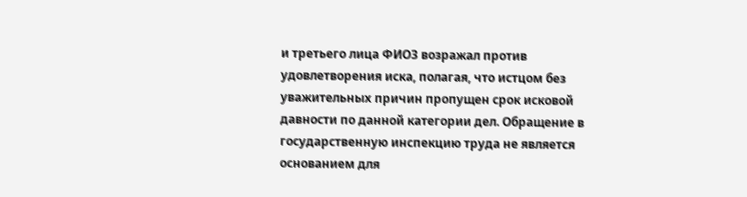и третьего лица ФИО3 возражал против удовлетворения иска, полагая, что истцом без уважительных причин пропущен срок исковой давности по данной категории дел. Обращение в государственную инспекцию труда не является основанием для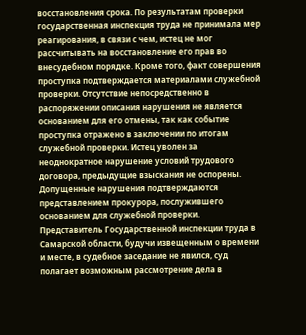восстановления срока. По результатам проверки государственная инспекция труда не принимала мер реагирования, в связи с чем, истец не мог рассчитывать на восстановление его прав во внесудебном порядке. Кроме того, факт совершения проступка подтверждается материалами служебной проверки. Отсутствие непосредственно в распоряжении описания нарушения не является основанием для его отмены, так как событие проступка отражено в заключении по итогам служебной проверки. Истец уволен за неоднократное нарушение условий трудового договора, предыдущие взыскания не оспорены. Допущенные нарушения подтверждаются представлением прокурора, послужившего основанием для служебной проверки. Представитель Государственной инспекции труда в Самарской области, будучи извещенным о времени и месте, в судебное заседание не явился, суд полагает возможным рассмотрение дела в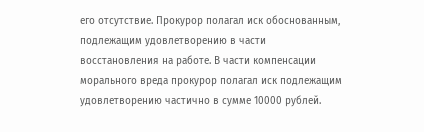его отсутствие. Прокурор полагал иск обоснованным, подлежащим удовлетворению в части восстановления на работе. В части компенсации морального вреда прокурор полагал иск подлежащим удовлетворению частично в сумме 10000 рублей.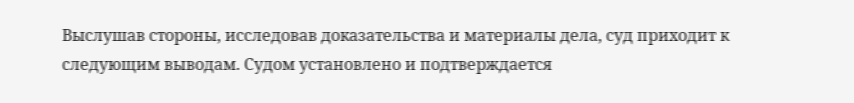Выслушав стороны, исследовав доказательства и материалы дела, суд приходит к следующим выводам. Судом установлено и подтверждается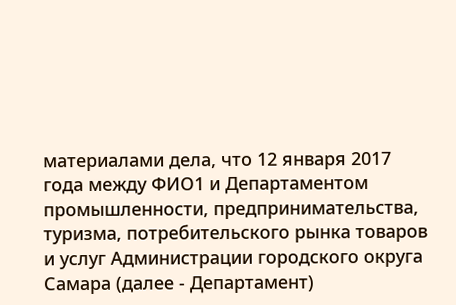материалами дела, что 12 января 2017 года между ФИО1 и Департаментом промышленности, предпринимательства, туризма, потребительского рынка товаров и услуг Администрации городского округа Самара (далее - Департамент)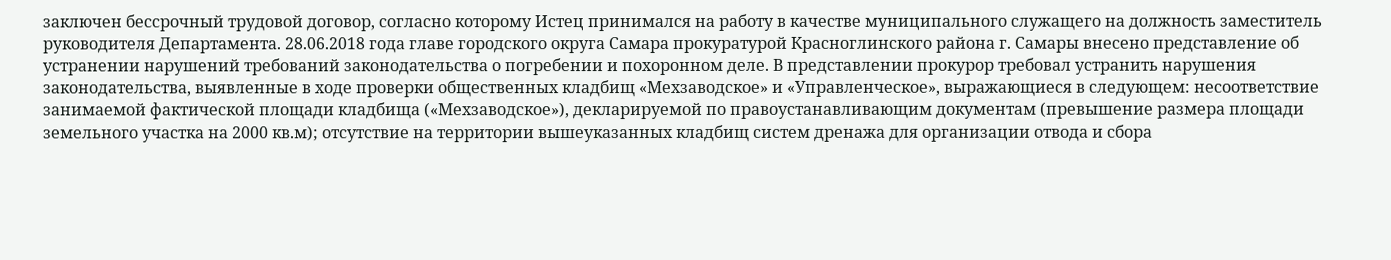заключен бессрочный трудовой договор, согласно которому Истец принимался на работу в качестве муниципального служащего на должность заместитель руководителя Департамента. 28.06.2018 года главе городского округа Самара прокуратурой Красноглинского района г. Самары внесено представление об устранении нарушений требований законодательства о погребении и похоронном деле. В представлении прокурор требовал устранить нарушения законодательства, выявленные в ходе проверки общественных кладбищ «Мехзаводское» и «Управленческое», выражающиеся в следующем: несоответствие занимаемой фактической площади кладбища («Мехзаводское»), декларируемой по правоустанавливающим документам (превышение размера площади земельного участка на 2000 кв.м); отсутствие на территории вышеуказанных кладбищ систем дренажа для организации отвода и сбора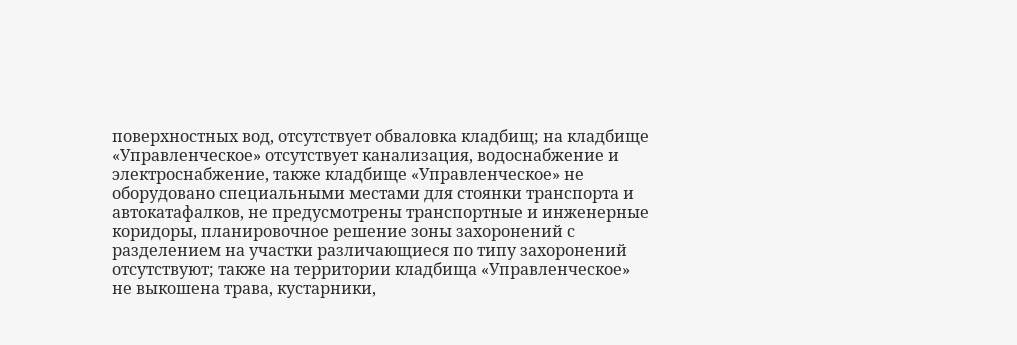поверхностных вод, отсутствует обваловка кладбищ; на кладбище «Управленческое» отсутствует канализация, водоснабжение и электроснабжение, также кладбище «Управленческое» не оборудовано специальными местами для стоянки транспорта и автокатафалков, не предусмотрены транспортные и инженерные коридоры, планировочное решение зоны захоронений с разделением на участки различающиеся по типу захоронений отсутствуют; также на территории кладбища «Управленческое» не выкошена трава, кустарники,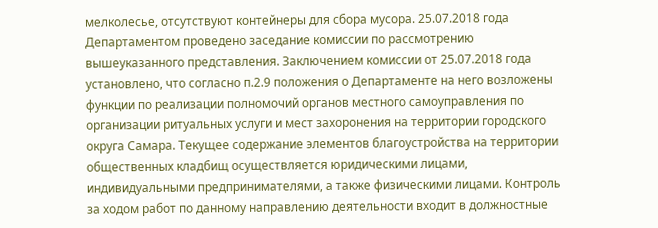мелколесье, отсутствуют контейнеры для сбора мусора. 25.07.2018 года Департаментом проведено заседание комиссии по рассмотрению вышеуказанного представления. Заключением комиссии от 25.07.2018 года установлено, что согласно п.2.9 положения о Департаменте на него возложены функции по реализации полномочий органов местного самоуправления по организации ритуальных услуги и мест захоронения на территории городского округа Самара. Текущее содержание элементов благоустройства на территории общественных кладбищ осуществляется юридическими лицами, индивидуальными предпринимателями, а также физическими лицами. Контроль за ходом работ по данному направлению деятельности входит в должностные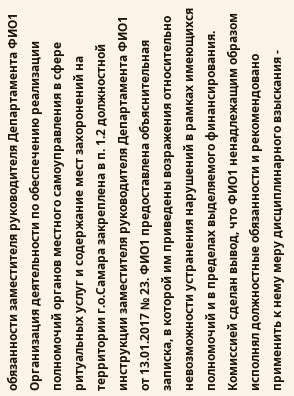обязанности заместителя руководителя Департамента ФИО1 Организация деятельности по обеспечению реализации полномочий органов местного самоуправления в сфере ритуальных услуг и содержание мест захоронений на территории г.о.Самара закреплена в п. 1.2 должностной инструкции заместителя руководителя Департамента ФИО1 от 13.01.2017 № 23. ФИО1 предоставлена объяснительная записка, в которой им приведены возражения относительно невозможности устранения нарушений в рамках имеющихся полномочий и в пределах выделяемого финансирования. Комиссией сделан вывод, что ФИО1 ненадлежащим образом исполнял должностные обязанности и рекомендовано применить к нему меру дисциплинарного взыскания -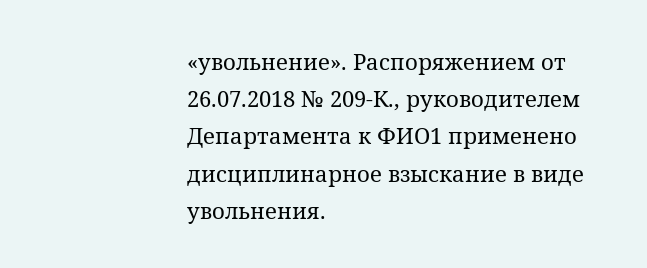«увольнение». Распоряжением от 26.07.2018 № 209-К., руководителем Департамента к ФИО1 применено дисциплинарное взыскание в виде увольнения.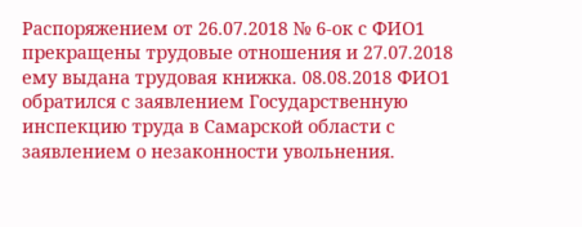Распоряжением от 26.07.2018 № 6-ок с ФИО1 прекращены трудовые отношения и 27.07.2018 ему выдана трудовая книжка. 08.08.2018 ФИО1 обратился с заявлением Государственную инспекцию труда в Самарской области с заявлением о незаконности увольнения.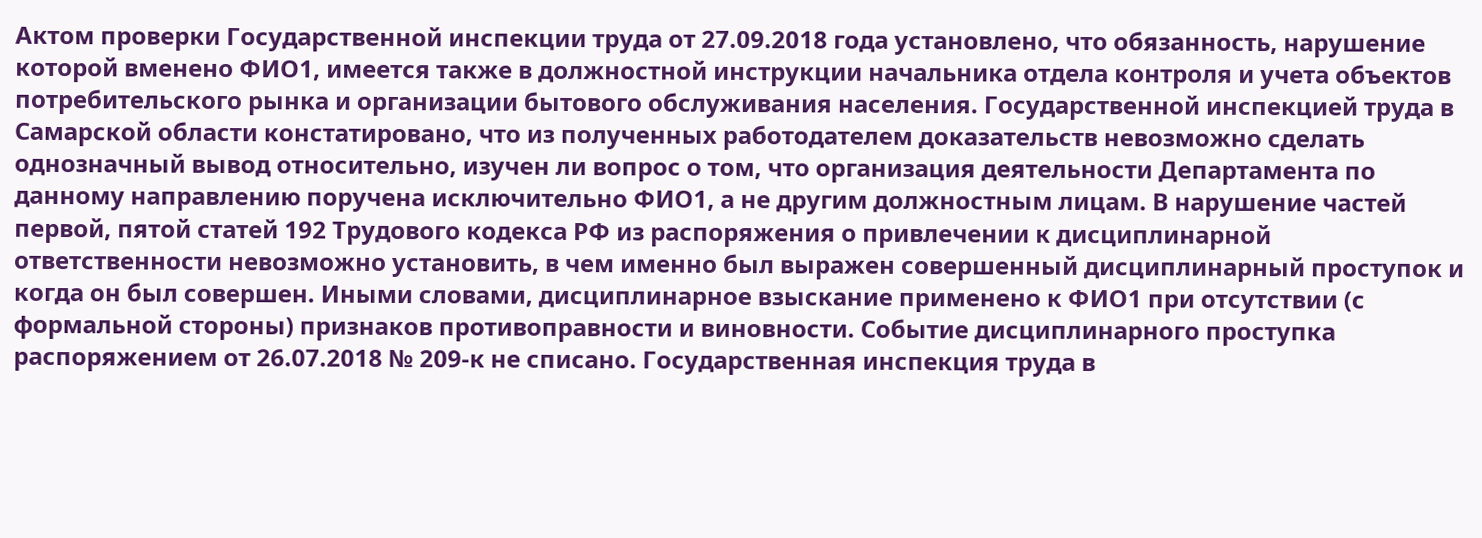Актом проверки Государственной инспекции труда от 27.09.2018 года установлено, что обязанность, нарушение которой вменено ФИО1, имеется также в должностной инструкции начальника отдела контроля и учета объектов потребительского рынка и организации бытового обслуживания населения. Государственной инспекцией труда в Самарской области констатировано, что из полученных работодателем доказательств невозможно сделать однозначный вывод относительно, изучен ли вопрос о том, что организация деятельности Департамента по данному направлению поручена исключительно ФИО1, а не другим должностным лицам. В нарушение частей первой, пятой статей 192 Трудового кодекса РФ из распоряжения о привлечении к дисциплинарной ответственности невозможно установить, в чем именно был выражен совершенный дисциплинарный проступок и когда он был совершен. Иными словами, дисциплинарное взыскание применено к ФИО1 при отсутствии (с формальной стороны) признаков противоправности и виновности. Событие дисциплинарного проступка распоряжением от 26.07.2018 № 209-к не списано. Государственная инспекция труда в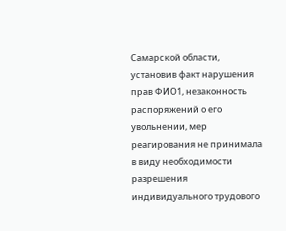Самарской области, установив факт нарушения прав ФИО1, незаконность распоряжений о его увольнении, мер реагирования не принимала в виду необходимости разрешения индивидуального трудового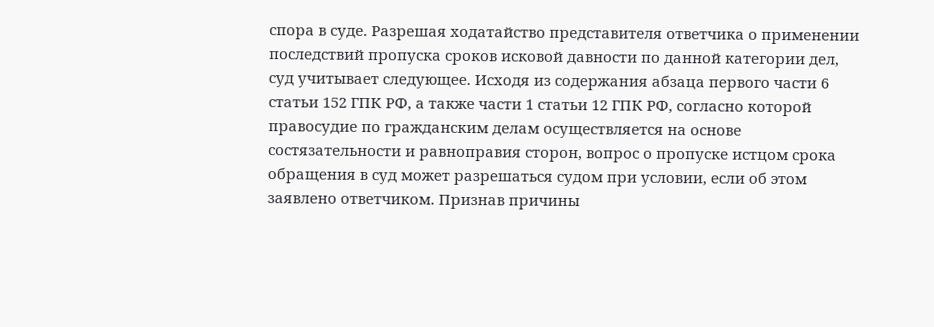спора в суде. Разрешая ходатайство представителя ответчика о применении последствий пропуска сроков исковой давности по данной категории дел, суд учитывает следующее. Исходя из содержания абзаца первого части 6 статьи 152 ГПК РФ, а также части 1 статьи 12 ГПК РФ, согласно которой правосудие по гражданским делам осуществляется на основе состязательности и равноправия сторон, вопрос о пропуске истцом срока обращения в суд может разрешаться судом при условии, если об этом заявлено ответчиком. Признав причины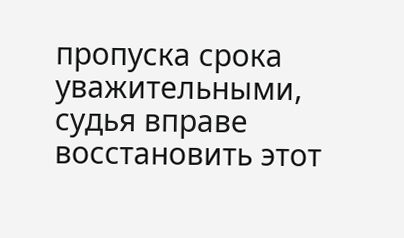пропуска срока уважительными, судья вправе восстановить этот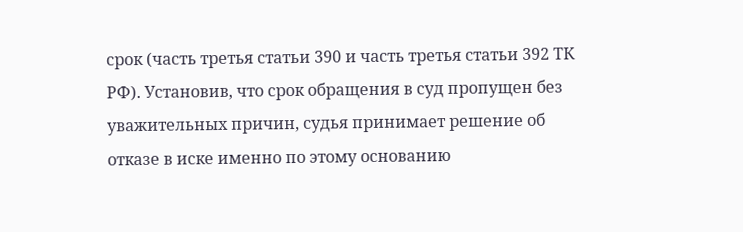срок (часть третья статьи 390 и часть третья статьи 392 ТК РФ). Установив, что срок обращения в суд пропущен без уважительных причин, судья принимает решение об отказе в иске именно по этому основанию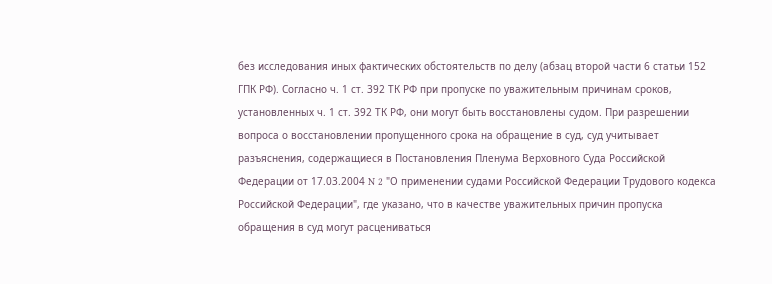без исследования иных фактических обстоятельств по делу (абзац второй части 6 статьи 152 ГПК РФ). Согласно ч. 1 ст. 392 ТК РФ при пропуске по уважительным причинам сроков, установленных ч. 1 ст. 392 ТК РФ, они могут быть восстановлены судом. При разрешении вопроса о восстановлении пропущенного срока на обращение в суд, суд учитывает разъяснения, содержащиеся в Постановления Пленума Верховного Суда Российской Федерации от 17.03.2004 N 2 "О применении судами Российской Федерации Трудового кодекса Российской Федерации", где указано, что в качестве уважительных причин пропуска обращения в суд могут расцениваться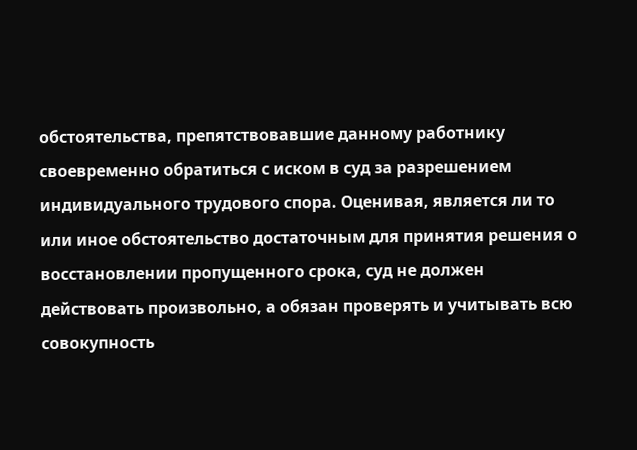обстоятельства, препятствовавшие данному работнику своевременно обратиться с иском в суд за разрешением индивидуального трудового спора. Оценивая, является ли то или иное обстоятельство достаточным для принятия решения о восстановлении пропущенного срока, суд не должен действовать произвольно, а обязан проверять и учитывать всю совокупность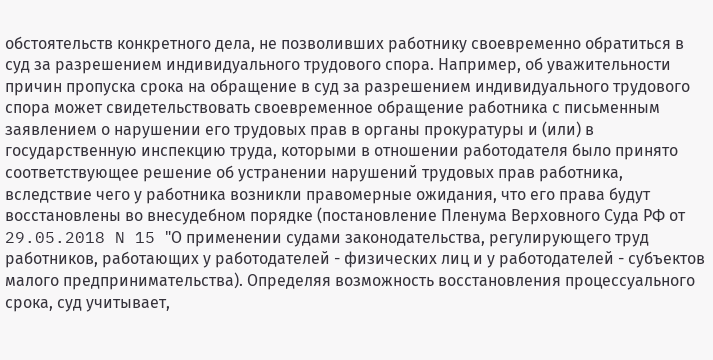обстоятельств конкретного дела, не позволивших работнику своевременно обратиться в суд за разрешением индивидуального трудового спора. Например, об уважительности причин пропуска срока на обращение в суд за разрешением индивидуального трудового спора может свидетельствовать своевременное обращение работника с письменным заявлением о нарушении его трудовых прав в органы прокуратуры и (или) в государственную инспекцию труда, которыми в отношении работодателя было принято соответствующее решение об устранении нарушений трудовых прав работника, вследствие чего у работника возникли правомерные ожидания, что его права будут восстановлены во внесудебном порядке (постановление Пленума Верховного Суда РФ от 29.05.2018 N 15 "О применении судами законодательства, регулирующего труд работников, работающих у работодателей - физических лиц и у работодателей - субъектов малого предпринимательства). Определяя возможность восстановления процессуального срока, суд учитывает,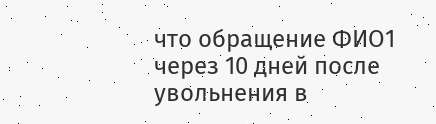что обращение ФИО1 через 10 дней после увольнения в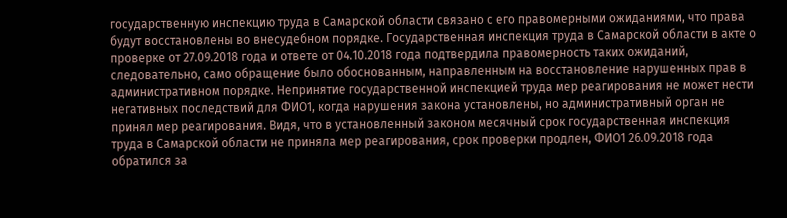государственную инспекцию труда в Самарской области связано с его правомерными ожиданиями, что права будут восстановлены во внесудебном порядке. Государственная инспекция труда в Самарской области в акте о проверке от 27.09.2018 года и ответе от 04.10.2018 года подтвердила правомерность таких ожиданий, следовательно, само обращение было обоснованным, направленным на восстановление нарушенных прав в административном порядке. Непринятие государственной инспекцией труда мер реагирования не может нести негативных последствий для ФИО1, когда нарушения закона установлены, но административный орган не принял мер реагирования. Видя, что в установленный законом месячный срок государственная инспекция труда в Самарской области не приняла мер реагирования, срок проверки продлен, ФИО1 26.09.2018 года обратился за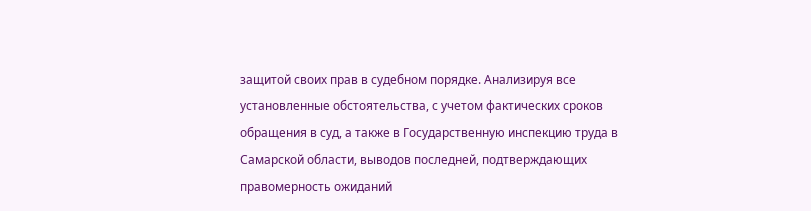защитой своих прав в судебном порядке. Анализируя все установленные обстоятельства, с учетом фактических сроков обращения в суд, а также в Государственную инспекцию труда в Самарской области, выводов последней, подтверждающих правомерность ожиданий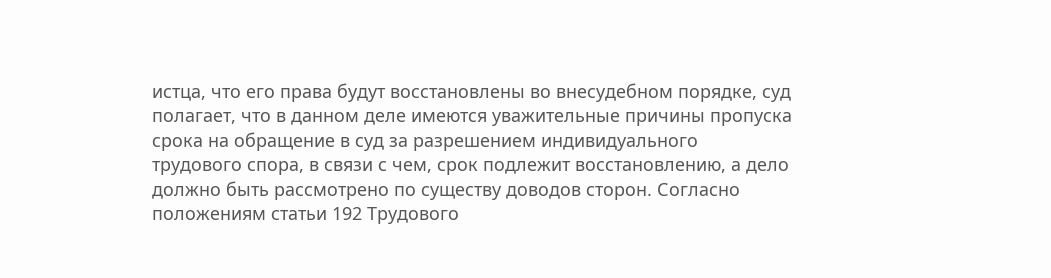истца, что его права будут восстановлены во внесудебном порядке, суд полагает, что в данном деле имеются уважительные причины пропуска срока на обращение в суд за разрешением индивидуального трудового спора, в связи с чем, срок подлежит восстановлению, а дело должно быть рассмотрено по существу доводов сторон. Согласно положениям статьи 192 Трудового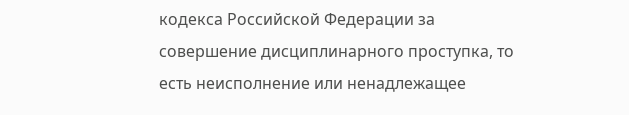кодекса Российской Федерации за совершение дисциплинарного проступка, то есть неисполнение или ненадлежащее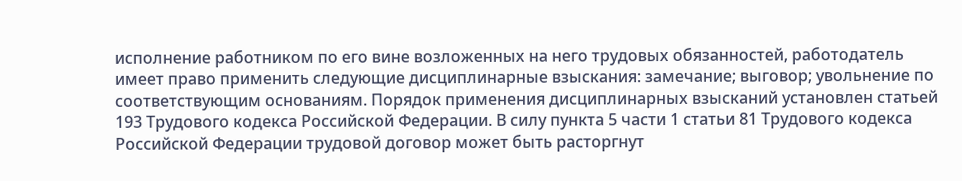исполнение работником по его вине возложенных на него трудовых обязанностей, работодатель имеет право применить следующие дисциплинарные взыскания: замечание; выговор; увольнение по соответствующим основаниям. Порядок применения дисциплинарных взысканий установлен статьей 193 Трудового кодекса Российской Федерации. В силу пункта 5 части 1 статьи 81 Трудового кодекса Российской Федерации трудовой договор может быть расторгнут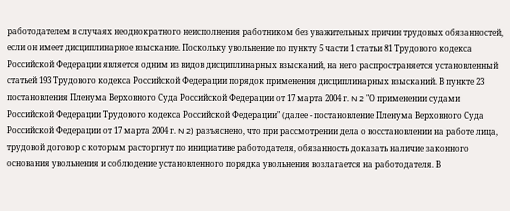работодателем в случаях неоднократного неисполнения работником без уважительных причин трудовых обязанностей, если он имеет дисциплинарное взыскание. Поскольку увольнение по пункту 5 части 1 статьи 81 Трудового кодекса Российской Федерации является одним из видов дисциплинарных взысканий, на него распространяется установленный статьей 193 Трудового кодекса Российской Федерации порядок применения дисциплинарных взысканий. В пункте 23 постановления Пленума Верховного Суда Российской Федерации от 17 марта 2004 г. N 2 "О применении судами Российской Федерации Трудового кодекса Российской Федерации" (далее - постановление Пленума Верховного Суда Российской Федерации от 17 марта 2004 г. N 2) разъяснено, что при рассмотрении дела о восстановлении на работе лица, трудовой договор с которым расторгнут по инициативе работодателя, обязанность доказать наличие законного основания увольнения и соблюдение установленного порядка увольнения возлагается на работодателя. В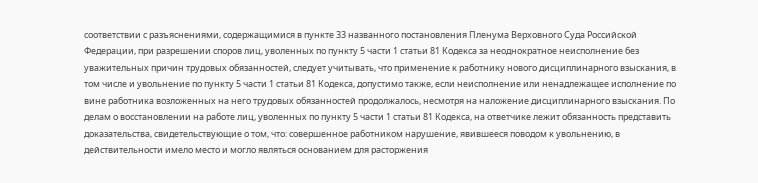соответствии с разъяснениями, содержащимися в пункте 33 названного постановления Пленума Верховного Суда Российской Федерации, при разрешении споров лиц, уволенных по пункту 5 части 1 статьи 81 Кодекса за неоднократное неисполнение без уважительных причин трудовых обязанностей, следует учитывать, что применение к работнику нового дисциплинарного взыскания, в том числе и увольнение по пункту 5 части 1 статьи 81 Кодекса, допустимо также, если неисполнение или ненадлежащее исполнение по вине работника возложенных на него трудовых обязанностей продолжалось, несмотря на наложение дисциплинарного взыскания. По делам о восстановлении на работе лиц, уволенных по пункту 5 части 1 статьи 81 Кодекса, на ответчике лежит обязанность представить доказательства, свидетельствующие о том, что: совершенное работником нарушение, явившееся поводом к увольнению, в действительности имело место и могло являться основанием для расторжения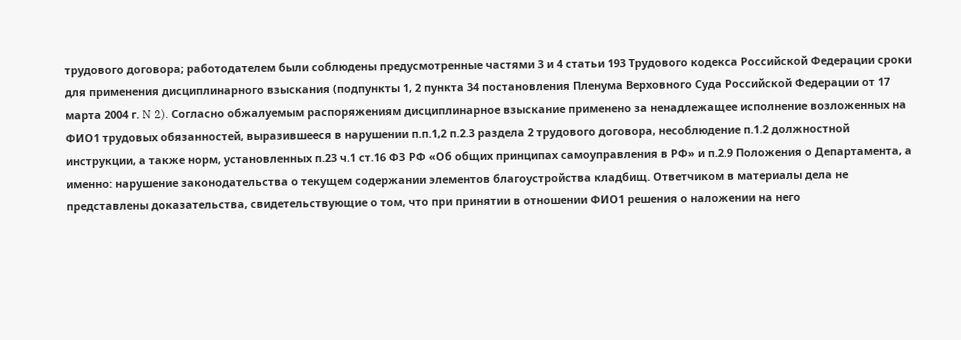трудового договора; работодателем были соблюдены предусмотренные частями 3 и 4 статьи 193 Трудового кодекса Российской Федерации сроки для применения дисциплинарного взыскания (подпункты 1, 2 пункта 34 постановления Пленума Верховного Суда Российской Федерации от 17 марта 2004 г. N 2). Согласно обжалуемым распоряжениям дисциплинарное взыскание применено за ненадлежащее исполнение возложенных на ФИО1 трудовых обязанностей, выразившееся в нарушении п.п.1,2 п.2.3 раздела 2 трудового договора, несоблюдение п.1.2 должностной инструкции, а также норм, установленных п.23 ч.1 ст.16 ФЗ РФ «Об общих принципах самоуправления в РФ» и п.2.9 Положения о Департамента, а именно: нарушение законодательства о текущем содержании элементов благоустройства кладбищ. Ответчиком в материалы дела не представлены доказательства, свидетельствующие о том, что при принятии в отношении ФИО1 решения о наложении на него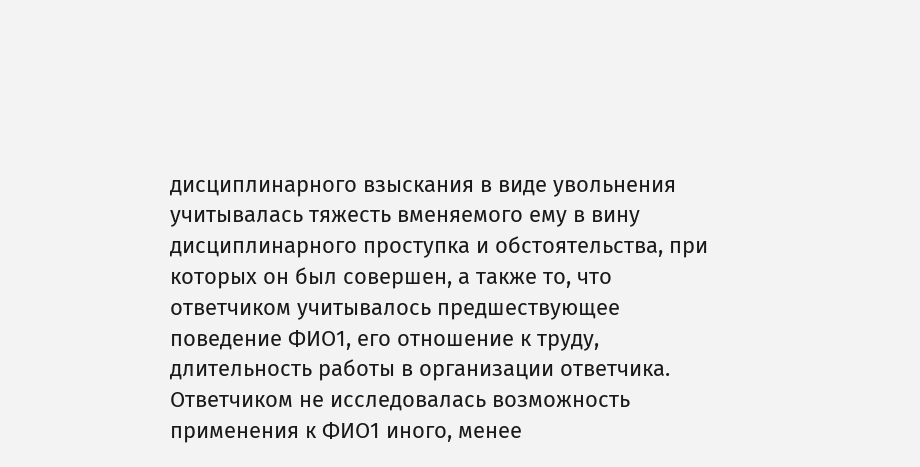дисциплинарного взыскания в виде увольнения учитывалась тяжесть вменяемого ему в вину дисциплинарного проступка и обстоятельства, при которых он был совершен, а также то, что ответчиком учитывалось предшествующее поведение ФИО1, его отношение к труду, длительность работы в организации ответчика. Ответчиком не исследовалась возможность применения к ФИО1 иного, менее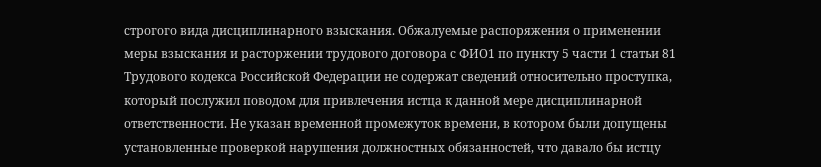строгого вида дисциплинарного взыскания. Обжалуемые распоряжения о применении меры взыскания и расторжении трудового договора с ФИО1 по пункту 5 части 1 статьи 81 Трудового кодекса Российской Федерации не содержат сведений относительно проступка, который послужил поводом для привлечения истца к данной мере дисциплинарной ответственности. Не указан временной промежуток времени, в котором были допущены установленные проверкой нарушения должностных обязанностей, что давало бы истцу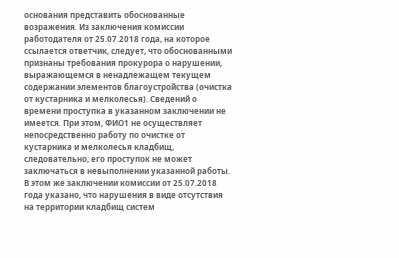основания представить обоснованные возражения. Из заключения комиссии работодателя от 25.07.2018 года, на которое ссылается ответчик, следует, что обоснованными признаны требования прокурора о нарушении, выражающемся в ненадлежащем текущем содержании элементов благоустройства (очистка от кустарника и мелколесья). Сведений о времени проступка в указанном заключении не имеется. При этом, ФИО1 не осуществляет непосредственно работу по очистке от кустарника и мелколесья кладбищ, следовательно, его проступок не может заключаться в невыполнении указанной работы. В этом же заключении комиссии от 25.07.2018 года указано, что нарушения в виде отсутствия на территории кладбищ систем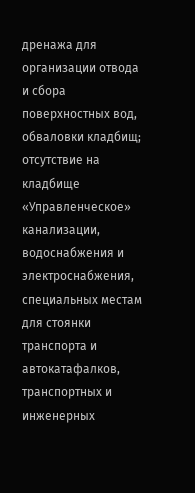дренажа для организации отвода и сбора поверхностных вод, обваловки кладбищ; отсутствие на кладбище «Управленческое» канализации, водоснабжения и электроснабжения, специальных местам для стоянки транспорта и автокатафалков, транспортных и инженерных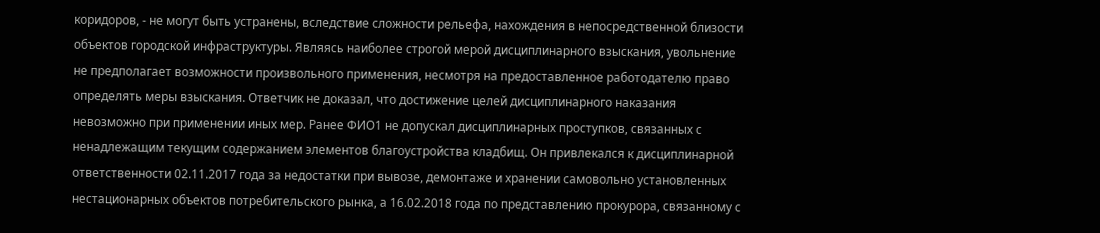коридоров, - не могут быть устранены, вследствие сложности рельефа, нахождения в непосредственной близости объектов городской инфраструктуры. Являясь наиболее строгой мерой дисциплинарного взыскания, увольнение не предполагает возможности произвольного применения, несмотря на предоставленное работодателю право определять меры взыскания. Ответчик не доказал, что достижение целей дисциплинарного наказания невозможно при применении иных мер. Ранее ФИО1 не допускал дисциплинарных проступков, связанных с ненадлежащим текущим содержанием элементов благоустройства кладбищ. Он привлекался к дисциплинарной ответственности 02.11.2017 года за недостатки при вывозе, демонтаже и хранении самовольно установленных нестационарных объектов потребительского рынка, а 16.02.2018 года по представлению прокурора, связанному с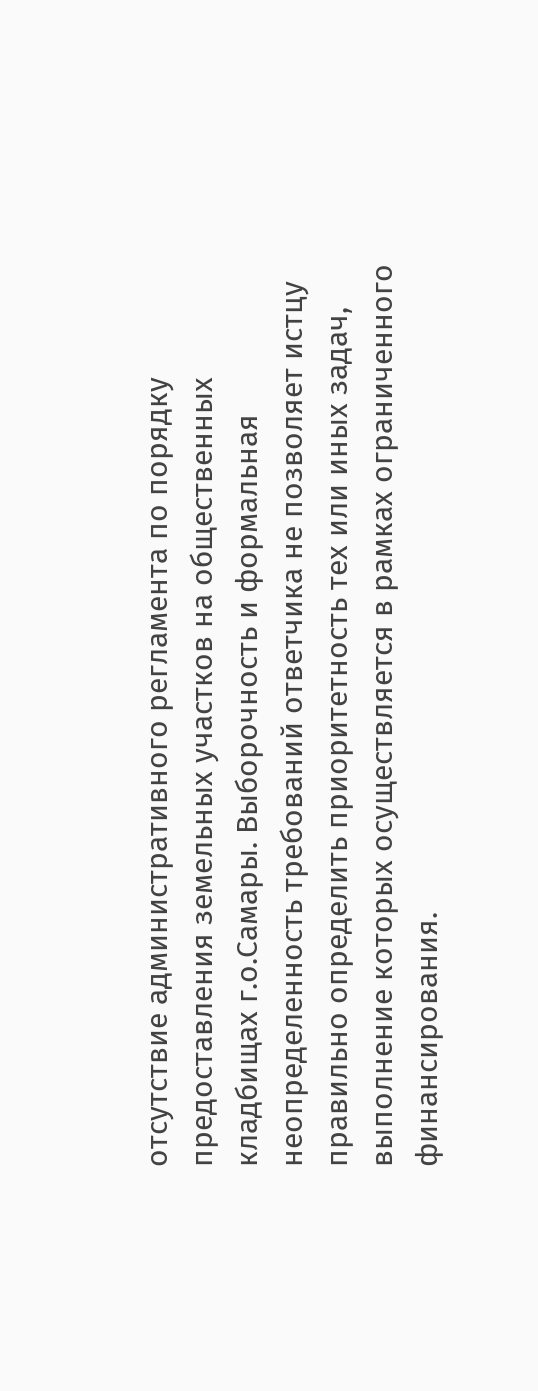отсутствие административного регламента по порядку предоставления земельных участков на общественных кладбищах г.о.Самары. Выборочность и формальная неопределенность требований ответчика не позволяет истцу правильно определить приоритетность тех или иных задач, выполнение которых осуществляется в рамках ограниченного финансирования.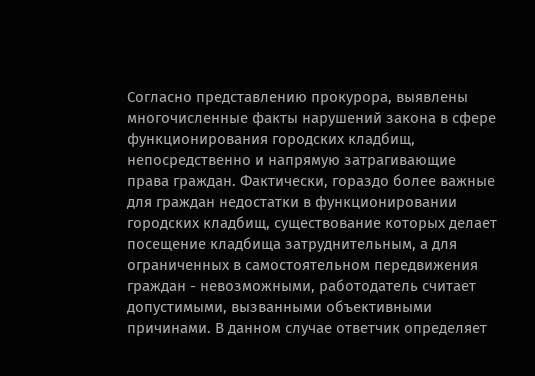Согласно представлению прокурора, выявлены многочисленные факты нарушений закона в сфере функционирования городских кладбищ, непосредственно и напрямую затрагивающие права граждан. Фактически, гораздо более важные для граждан недостатки в функционировании городских кладбищ, существование которых делает посещение кладбища затруднительным, а для ограниченных в самостоятельном передвижения граждан - невозможными, работодатель считает допустимыми, вызванными объективными причинами. В данном случае ответчик определяет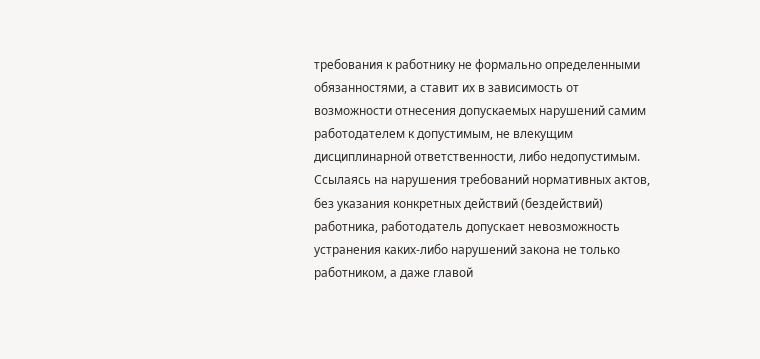требования к работнику не формально определенными обязанностями, а ставит их в зависимость от возможности отнесения допускаемых нарушений самим работодателем к допустимым, не влекущим дисциплинарной ответственности, либо недопустимым. Ссылаясь на нарушения требований нормативных актов, без указания конкретных действий (бездействий) работника, работодатель допускает невозможность устранения каких-либо нарушений закона не только работником, а даже главой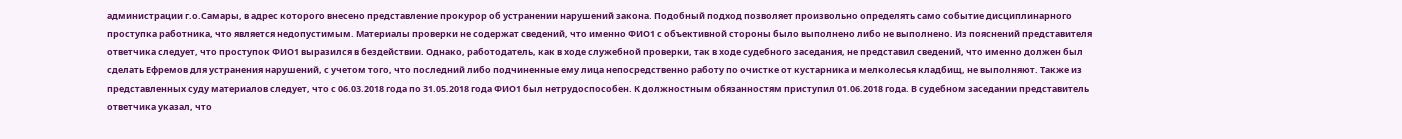администрации г.о.Самары, в адрес которого внесено представление прокурор об устранении нарушений закона. Подобный подход позволяет произвольно определять само событие дисциплинарного проступка работника, что является недопустимым. Материалы проверки не содержат сведений, что именно ФИО1 с объективной стороны было выполнено либо не выполнено. Из пояснений представителя ответчика следует, что проступок ФИО1 выразился в бездействии. Однако, работодатель, как в ходе служебной проверки, так в ходе судебного заседания, не представил сведений, что именно должен был сделать Ефремов для устранения нарушений, с учетом того, что последний либо подчиненные ему лица непосредственно работу по очистке от кустарника и мелколесья кладбищ, не выполняют. Также из представленных суду материалов следует, что с 06.03.2018 года по 31.05.2018 года ФИО1 был нетрудоспособен. К должностным обязанностям приступил 01.06.2018 года. В судебном заседании представитель ответчика указал, что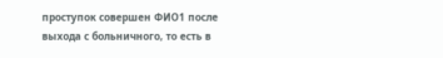проступок совершен ФИО1 после выхода с больничного, то есть в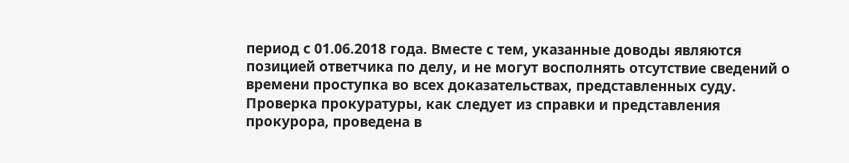период с 01.06.2018 года. Вместе с тем, указанные доводы являются позицией ответчика по делу, и не могут восполнять отсутствие сведений о времени проступка во всех доказательствах, представленных суду. Проверка прокуратуры, как следует из справки и представления прокурора, проведена в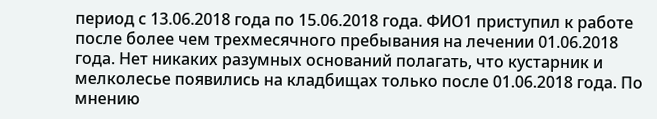период с 13.06.2018 года по 15.06.2018 года. ФИО1 приступил к работе после более чем трехмесячного пребывания на лечении 01.06.2018 года. Нет никаких разумных оснований полагать, что кустарник и мелколесье появились на кладбищах только после 01.06.2018 года. По мнению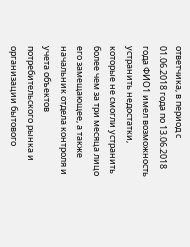ответчика, в период с 01.06.2018 года по 13.06.2018 года ФИО1 имел возможность устранить недостатки, которые не смогли устранить более чем за три месяца лицо его замещающее, а также начальник отдела контроля и учета объектов потребительского рынка и организации бытового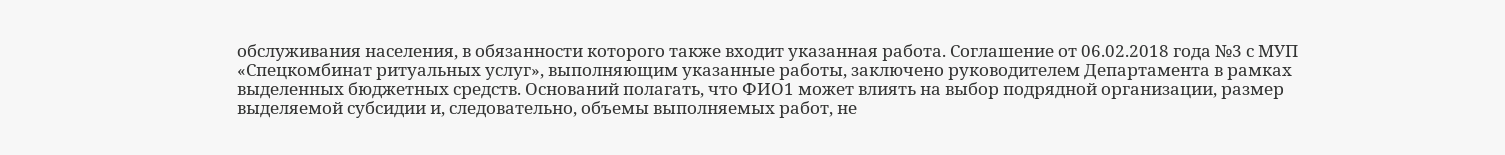обслуживания населения, в обязанности которого также входит указанная работа. Соглашение от 06.02.2018 года №3 с МУП «Спецкомбинат ритуальных услуг», выполняющим указанные работы, заключено руководителем Департамента в рамках выделенных бюджетных средств. Оснований полагать, что ФИО1 может влиять на выбор подрядной организации, размер выделяемой субсидии и, следовательно, объемы выполняемых работ, не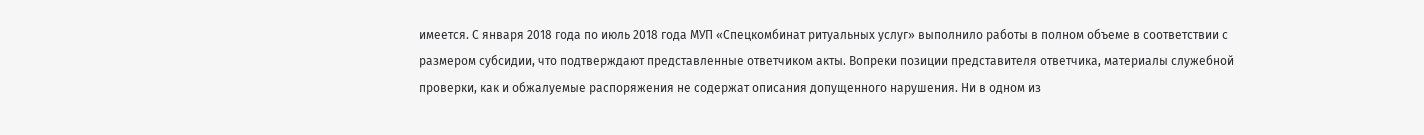имеется. С января 2018 года по июль 2018 года МУП «Спецкомбинат ритуальных услуг» выполнило работы в полном объеме в соответствии с размером субсидии, что подтверждают представленные ответчиком акты. Вопреки позиции представителя ответчика, материалы служебной проверки, как и обжалуемые распоряжения не содержат описания допущенного нарушения. Ни в одном из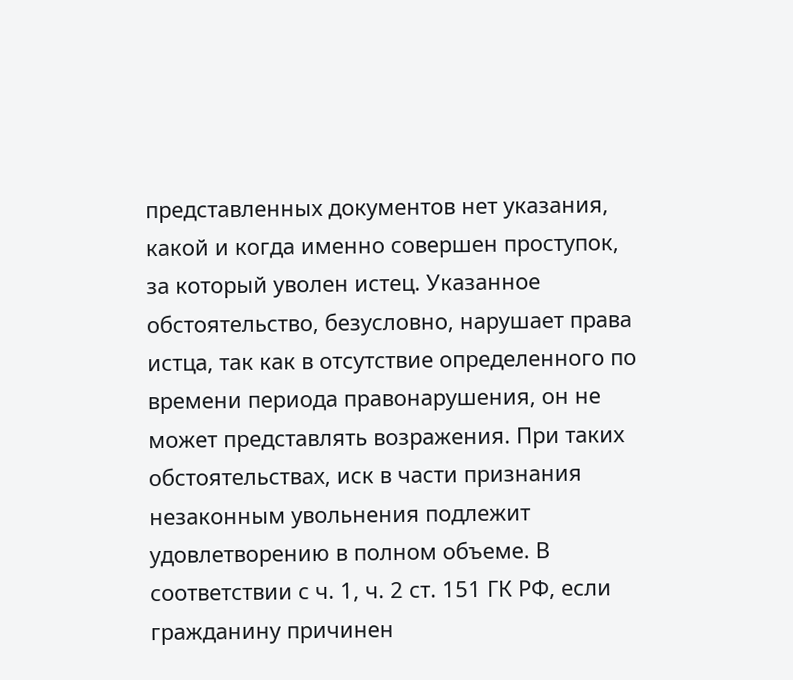представленных документов нет указания, какой и когда именно совершен проступок, за который уволен истец. Указанное обстоятельство, безусловно, нарушает права истца, так как в отсутствие определенного по времени периода правонарушения, он не может представлять возражения. При таких обстоятельствах, иск в части признания незаконным увольнения подлежит удовлетворению в полном объеме. В соответствии с ч. 1, ч. 2 ст. 151 ГК РФ, если гражданину причинен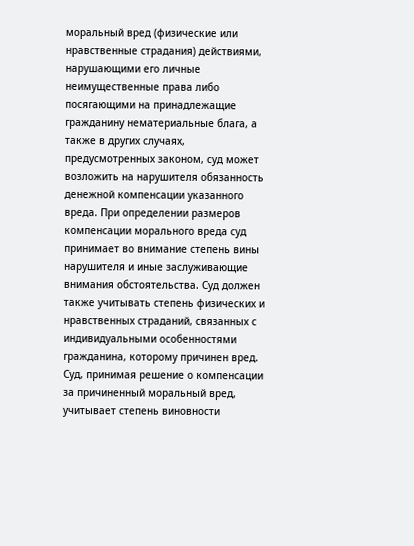моральный вред (физические или нравственные страдания) действиями, нарушающими его личные неимущественные права либо посягающими на принадлежащие гражданину нематериальные блага, а также в других случаях, предусмотренных законом, суд может возложить на нарушителя обязанность денежной компенсации указанного вреда. При определении размеров компенсации морального вреда суд принимает во внимание степень вины нарушителя и иные заслуживающие внимания обстоятельства. Суд должен также учитывать степень физических и нравственных страданий, связанных с индивидуальными особенностями гражданина, которому причинен вред. Суд, принимая решение о компенсации за причиненный моральный вред, учитывает степень виновности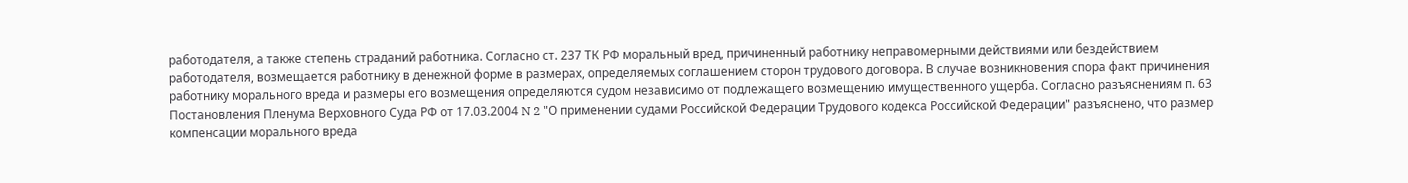работодателя, а также степень страданий работника. Согласно ст. 237 ТК РФ моральный вред, причиненный работнику неправомерными действиями или бездействием работодателя, возмещается работнику в денежной форме в размерах, определяемых соглашением сторон трудового договора. В случае возникновения спора факт причинения работнику морального вреда и размеры его возмещения определяются судом независимо от подлежащего возмещению имущественного ущерба. Согласно разъяснениям п. 63 Постановления Пленума Верховного Суда РФ от 17.03.2004 N 2 "О применении судами Российской Федерации Трудового кодекса Российской Федерации" разъяснено, что размер компенсации морального вреда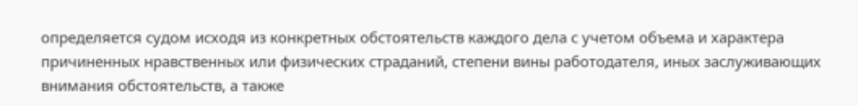определяется судом исходя из конкретных обстоятельств каждого дела с учетом объема и характера причиненных нравственных или физических страданий, степени вины работодателя, иных заслуживающих внимания обстоятельств, а также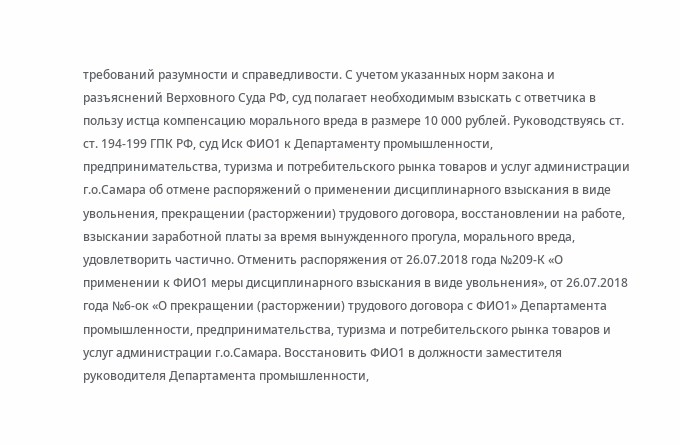требований разумности и справедливости. С учетом указанных норм закона и разъяснений Верховного Суда РФ, суд полагает необходимым взыскать с ответчика в пользу истца компенсацию морального вреда в размере 10 000 рублей. Руководствуясь ст. ст. 194-199 ГПК РФ, суд Иск ФИО1 к Департаменту промышленности, предпринимательства, туризма и потребительского рынка товаров и услуг администрации г.о.Самара об отмене распоряжений о применении дисциплинарного взыскания в виде увольнения, прекращении (расторжении) трудового договора, восстановлении на работе, взыскании заработной платы за время вынужденного прогула, морального вреда, удовлетворить частично. Отменить распоряжения от 26.07.2018 года №209-К «О применении к ФИО1 меры дисциплинарного взыскания в виде увольнения», от 26.07.2018 года №6-ок «О прекращении (расторжении) трудового договора с ФИО1» Департамента промышленности, предпринимательства, туризма и потребительского рынка товаров и услуг администрации г.о.Самара. Восстановить ФИО1 в должности заместителя руководителя Департамента промышленности,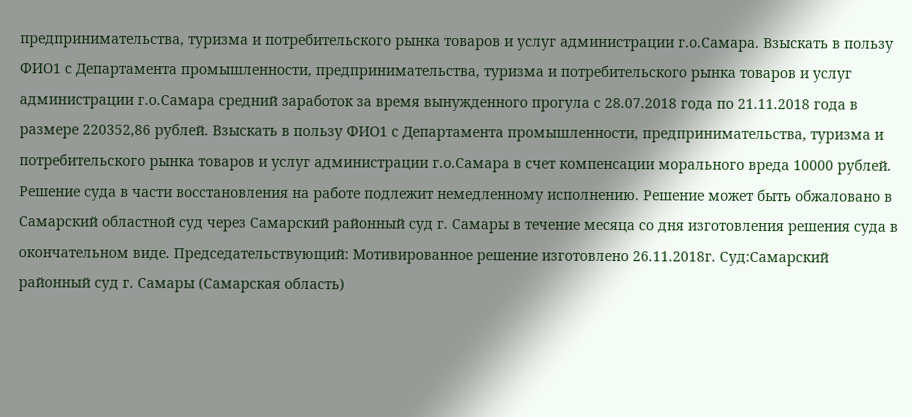предпринимательства, туризма и потребительского рынка товаров и услуг администрации г.о.Самара. Взыскать в пользу ФИО1 с Департамента промышленности, предпринимательства, туризма и потребительского рынка товаров и услуг администрации г.о.Самара средний заработок за время вынужденного прогула с 28.07.2018 года по 21.11.2018 года в размере 220352,86 рублей. Взыскать в пользу ФИО1 с Департамента промышленности, предпринимательства, туризма и потребительского рынка товаров и услуг администрации г.о.Самара в счет компенсации морального вреда 10000 рублей. Решение суда в части восстановления на работе подлежит немедленному исполнению. Решение может быть обжаловано в Самарский областной суд через Самарский районный суд г. Самары в течение месяца со дня изготовления решения суда в окончательном виде. Председательствующий: Мотивированное решение изготовлено 26.11.2018г. Суд:Самарский районный суд г. Самары (Самарская область)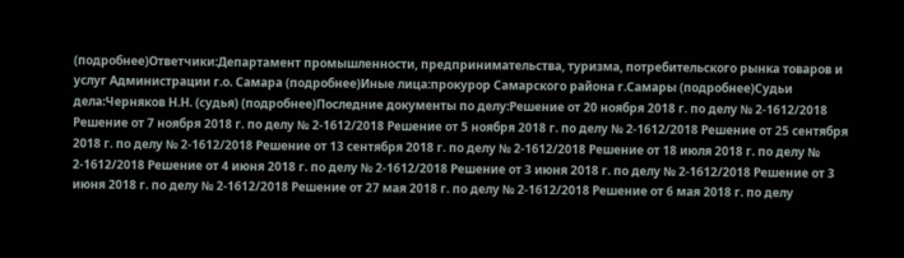(подробнее)Ответчики:Департамент промышленности, предпринимательства, туризма, потребительского рынка товаров и услуг Администрации г.о. Самара (подробнее)Иные лица:прокурор Самарского района г.Самары (подробнее)Судьи дела:Черняков Н.Н. (судья) (подробнее)Последние документы по делу:Решение от 20 ноября 2018 г. по делу № 2-1612/2018 Решение от 7 ноября 2018 г. по делу № 2-1612/2018 Решение от 5 ноября 2018 г. по делу № 2-1612/2018 Решение от 25 сентября 2018 г. по делу № 2-1612/2018 Решение от 13 сентября 2018 г. по делу № 2-1612/2018 Решение от 18 июля 2018 г. по делу № 2-1612/2018 Решение от 4 июня 2018 г. по делу № 2-1612/2018 Решение от 3 июня 2018 г. по делу № 2-1612/2018 Решение от 3 июня 2018 г. по делу № 2-1612/2018 Решение от 27 мая 2018 г. по делу № 2-1612/2018 Решение от 6 мая 2018 г. по делу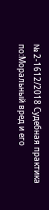№ 2-1612/2018 Судебная практика по:Моральный вред и его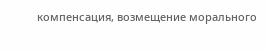компенсация, возмещение морального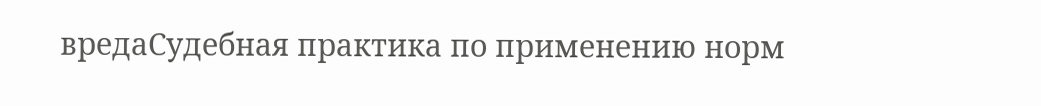вредаСудебная практика по применению норм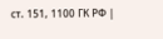ст. 151, 1100 ГК РФ |